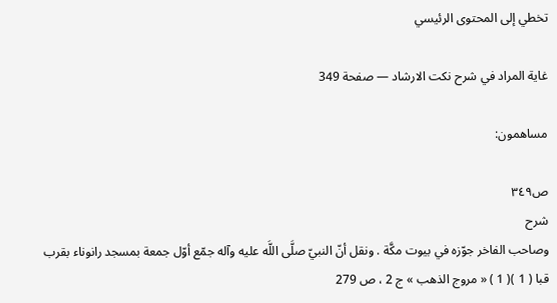تخطي إلى المحتوى الرئيسي

غاية المراد في شرح نكت الارشاد — صفحة 349

مساهمون:

ص٣٤٩
شرح
وصاحب الفاخر جوّزه في بيوت مكَّة . ونقل أنّ النبيّ صلَّى اللَّه عليه وآله جمّع أوّل جمعة بمسجد رانوناء بقرب قبا ( 1 )( 1 ) « مروج الذهب » ج 2 ، ص 279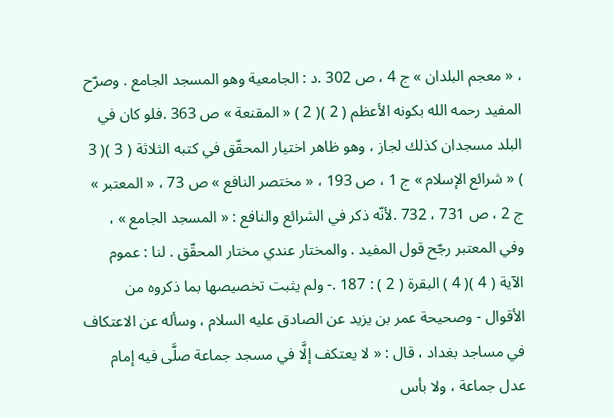، « معجم البلدان » ج 4 ، ص 302 .د : الجامعية وهو المسجد الجامع . وصرّح المفيد رحمه الله بكونه الأعظم ( 2 )( 2 ) « المقنعة » ص 363 .فلو كان في البلد مسجدان كذلك لجاز ، وهو ظاهر اختيار المحقّق في كتبه الثلاثة ( 3 )( 3 ) « شرائع الإسلام » ج 1 ، ص 193 ، « مختصر النافع » ص 73 ، « المعتبر » ج 2 ، ص 731 ، 732 .لأنّه ذكر في الشرائع والنافع : « المسجد الجامع » ، وفي المعتبر رجّح قول المفيد . والمختار عندي مختار المحقّق . لنا : عموم الآية ( 4 )( 4 ) البقرة ( 2 ) : 187 .- ولم يثبت تخصيصها بما ذكروه من الأقوال - وصحيحة عمر بن يزيد عن الصادق عليه السلام ، وسأله عن الاعتكاف في مساجد بغداد ، قال : « لا يعتكف إلَّا في مسجد جماعة صلَّى فيه إمام عدل جماعة ، ولا بأس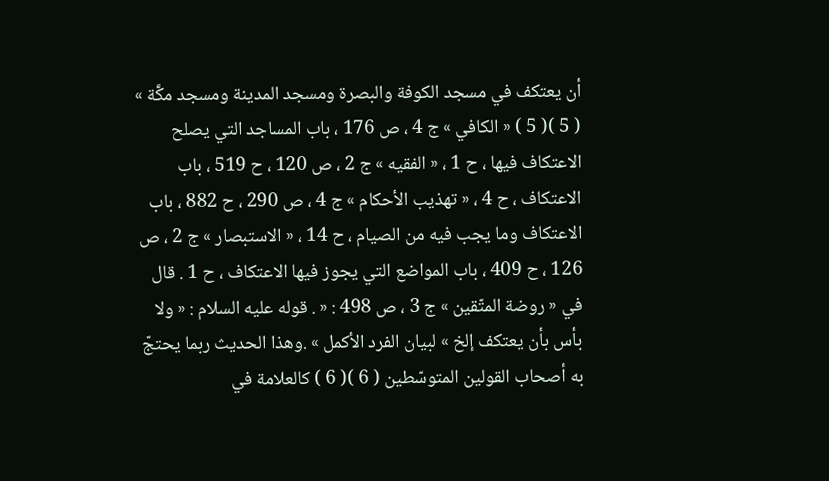أن يعتكف في مسجد الكوفة والبصرة ومسجد المدينة ومسجد مكَّة » ( 5 )( 5 ) « الكافي » ج 4 ، ص 176 ، باب المساجد التي يصلح الاعتكاف فيها ، ح 1 ، « الفقيه » ج 2 ، ص 120 ، ح 519 ، باب الاعتكاف ، ح 4 ، « تهذيب الأحكام » ج 4 ، ص 290 ، ح 882 ، باب الاعتكاف وما يجب فيه من الصيام ، ح 14 ، « الاستبصار » ج 2 ، ص 126 ، ح 409 ، باب المواضع التي يجوز فيها الاعتكاف ، ح 1 . قال في « روضة المتّقين » ج 3 ، ص 498 : « . قوله عليه السلام : « ولا بأس بأن يعتكف إلخ » لبيان الفرد الأكمل » .وهذا الحديث ربما يحتجّ به أصحاب القولين المتوسّطين ( 6 )( 6 ) كالعلامة في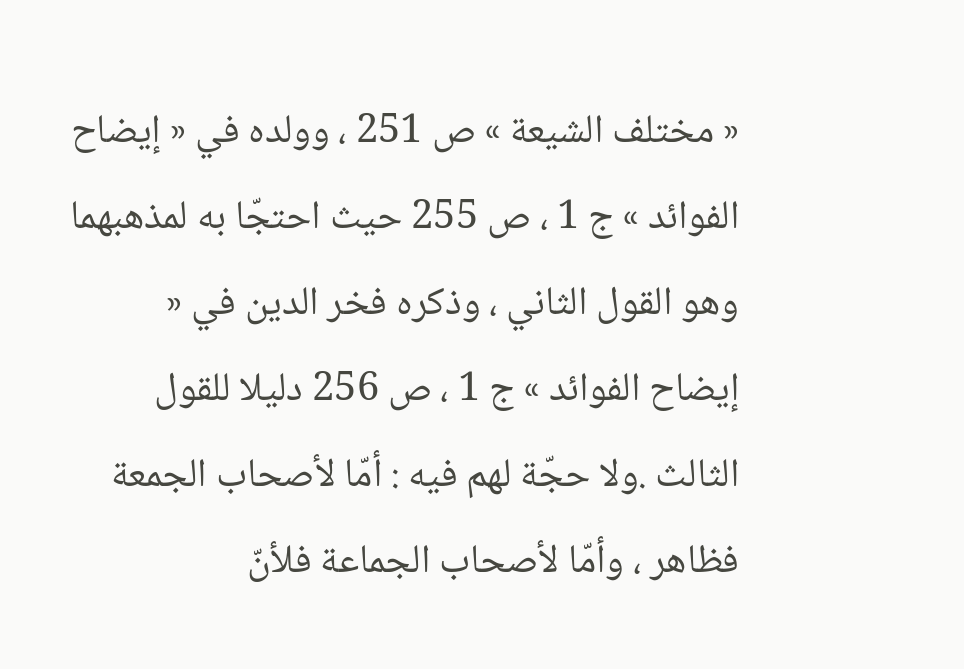« مختلف الشيعة » ص 251 ، وولده في « إيضاح الفوائد » ج 1 ، ص 255 حيث احتجّا به لمذهبهما وهو القول الثاني ، وذكره فخر الدين في « إيضاح الفوائد » ج 1 ، ص 256 دليلا للقول الثالث .ولا حجّة لهم فيه : أمّا لأصحاب الجمعة فظاهر ، وأمّا لأصحاب الجماعة فلأنّ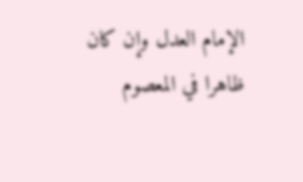الإمام العدل وإن كان ظاهرا في المعصوم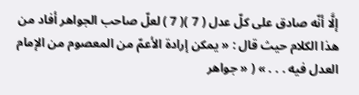إلَّا أنّه صادق على كلّ عدل ( 7 )( 7 ) لعلّ صاحب الجواهر أفاد من هذا الكلام حيث قال : « يمكن إرادة الأعمّ من المعصوم من الإمام العدل فيه . . . » ( « جواهر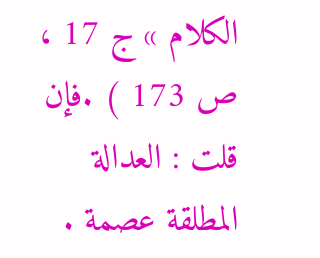الكلام » ج 17 ، ص 173 ) .فإن قلت : العدالة المطلقة عصمة .